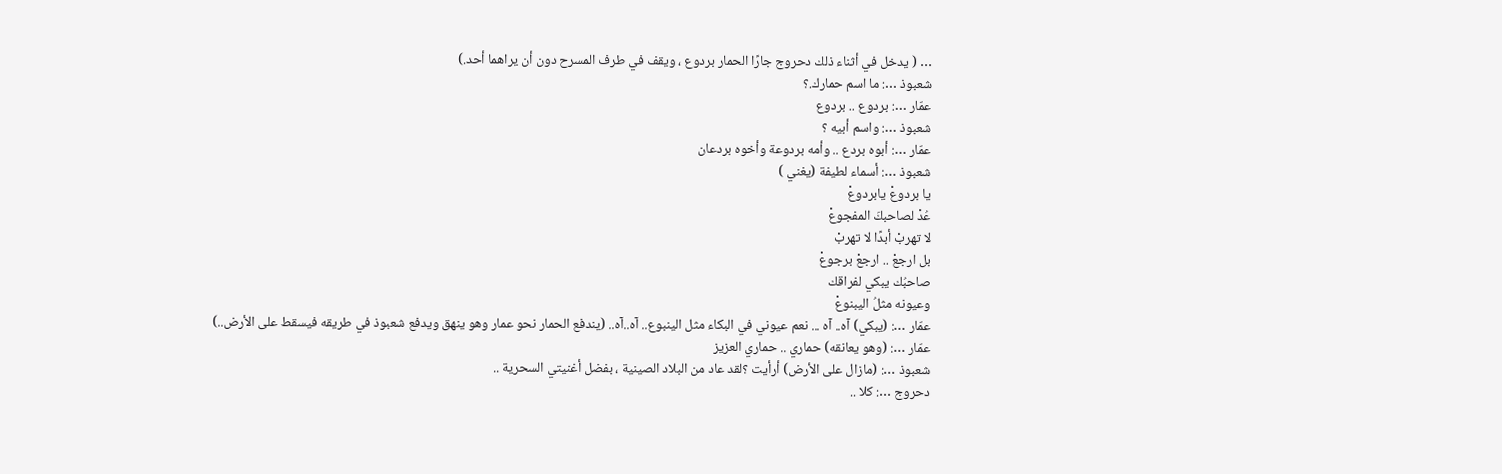… ( يدخل في أثناء ذلك دحروج جارًا الحمار بردوع ، ويقف في طرف المسرح دون أن يراهما أحد.)
شعبوذ …: ما اسم حمارك.؟
عمّار …: بردوع .. بردوع
شعبوذ …: واسم أبيه ؟
عمّار …: أبوه بردع .. وأمه بردوعة وأخوه بردعان
شعبوذ …: أسماء لطيفة (يغني )
يا بردوعْ يابردوعْ
عُدْ لصاحبكَ المفجوعْ
لا تهربْ أبدًا لا تهربْ
بل ارجعْ .. ارجعْ برجوعْ
صاحبُك يبكي لفراقك
وعيونه مثلُ اليبنوعْ
عمّار …: (يبكي) آه.. آه ... نعم عيوني في البكاء مثل الينبوع.. آه..آه.. (يندفع الحمار نحو عمار وهو ينهق ويدفع شعبوذ في طريقه فيسقط على الأرض..)
عمّار …: (وهو يعانقه) حماري .. حماري العزيز
شعبوذ …: (مازال على الأرض) أرأيت ؟لقد عاد من البلاد الصينية ، بفضل أغنيتي السحرية ..
دحروج …: كلا ..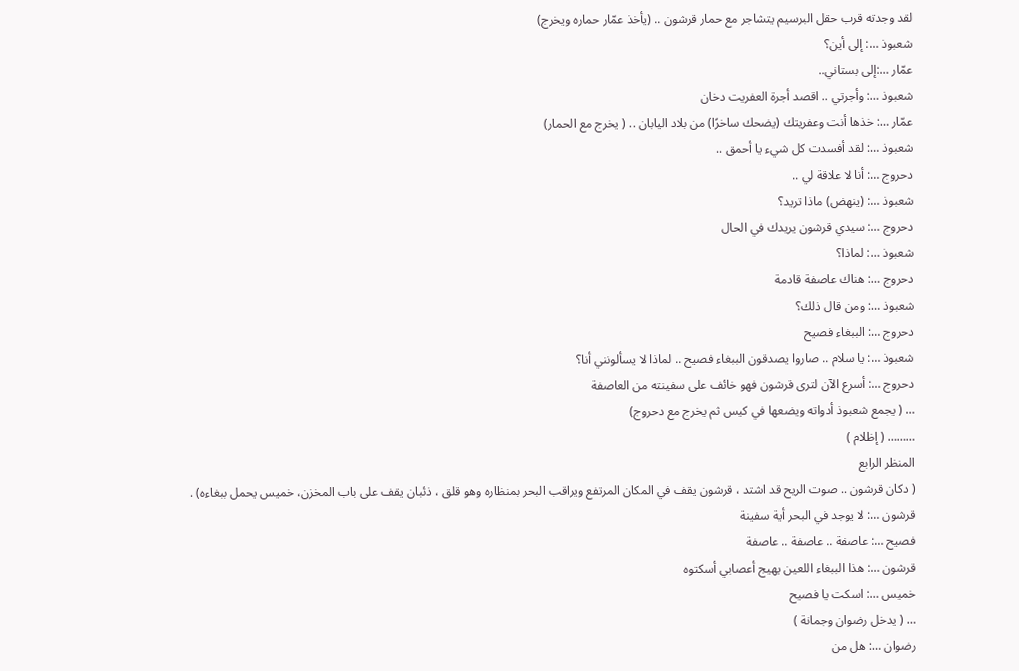لقد وجدته قرب حقل البرسيم يتشاجر مع حمار قرشون .. (يأخذ عمّار حماره ويخرج)
شعبوذ …: إلى أين؟
عمّار …:إلى بستاني..
شعبوذ …: وأجرتي .. اقصد أجرة العفريت دخان
عمّار …: خذها أنت وعفريتك (يضحك ساخرًا) من بلاد اليابان .. ( يخرج مع الحمار)
شعبوذ …: لقد أفسدت كل شيء يا أحمق ..
دحروج …: أنا لا علاقة لي ..
شعبوذ …: (ينهض) ماذا تريد؟
دحروج …: سيدي قرشون يريدك في الحال
شعبوذ …: لماذا؟
دحروج …: هناك عاصفة قادمة
شعبوذ …: ومن قال ذلك؟
دحروج …: الببغاء فصيح
شعبوذ …: يا سلام .. صاروا يصدقون الببغاء فصيح .. لماذا لا يسألونني أنا؟
دحروج …: أسرع الآن لترى قرشون فهو خائف على سفينته من العاصفة
… ( يجمع شعبوذ أدواته ويضعها في كيس ثم يخرج مع دحروج)
……… ( إظلام )
المنظر الرابع
( دكان قرشون .. صوت الريح قد اشتد ، قرشون يقف في المكان المرتفع ويراقب البحر بمنظاره وهو قلق ، ذئبان يقف على باب المخزن، خميس يحمل ببغاءه) .
قرشون …: لا يوجد في البحر أية سفينة
فصيح …: عاصفة .. عاصفة .. عاصفة
قرشون …: هذا الببغاء اللعين يهيج أعصابي أسكتوه
خميس …: اسكت يا فصيح
… ( يدخل رضوان وجمانة )
رضوان …: هل من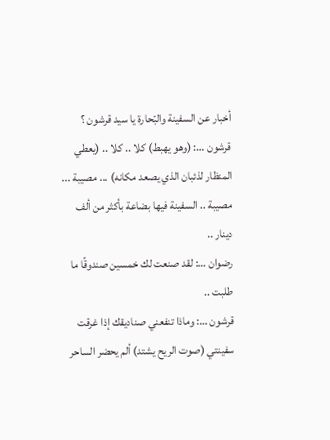أخبار عن السفينة والبّحارة يا سيد قرشون ؟
قرشون …: (وهو يهبط) كلا .. كلا .. (يعطي المنظار لذئبان الذي يصعد مكانه) ... مصيبة ... مصيبة .. السفينة فيها بضاعة بأكثر من ألف دينار ..
رضوان …: لقد صنعت لك خمسين صندوقًا ما طلبت ..
قرشون …: وماذا تنفعني صناديقك إذا غرقت سفينتي (صوت الريح يشتد) ألم يحضر الساحر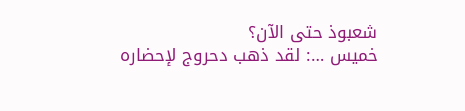شعبوذ حتى الآن؟
خميس …: لقد ذهب دحروج لإحضاره